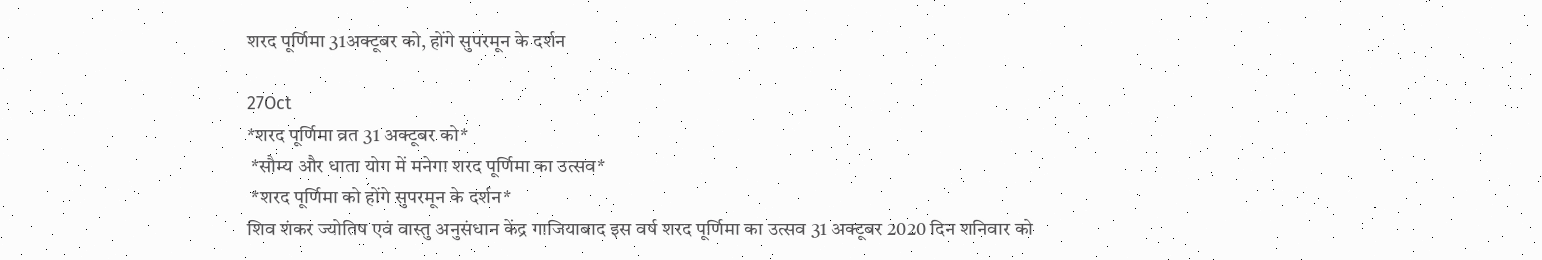शरद पूर्णिमा 31अक्टूबर को, होंगे सुपरमून के दर्शन

27Oct
*शरद पूर्णिमा व्रत 31 अक्टूबर को*
 *सौम्य और धाता योग में मनेगा शरद पूर्णिमा का उत्सव*
 *शरद पूर्णिमा को होंगे सुपरमून के दर्शन*
शिव शंकर ज्योतिष एवं वास्तु अनुसंधान केंद्र गाजियाबाद इस वर्ष शरद पूर्णिमा का उत्सव 31 अक्टूबर 2020 दिन शनिवार को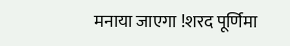मनाया जाएगा !शरद पूर्णिमा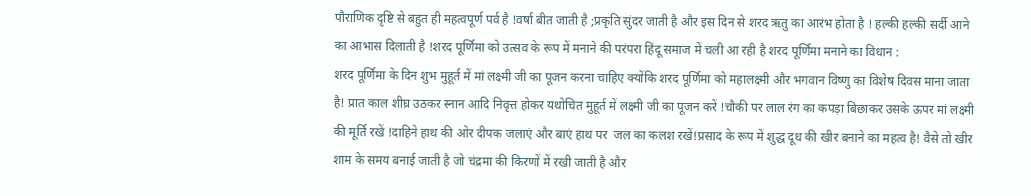पौराणिक दृष्टि से बहुत ही महत्वपूर्ण पर्व है !वर्षा बीत जाती है ;प्रकृति सुंदर जाती है और इस दिन से शरद ऋतु का आरंभ होता है ! हल्की हल्की सर्दी आने का आभास दिलाती है !शरद पूर्णिमा को उत्सव के रूप में मनाने की परंपरा हिंदू समाज में चली आ रही है शरद पूर्णिमा मनाने का विधान :
शरद पूर्णिमा के दिन शुभ मुहूर्त में मां लक्ष्मी जी का पूजन करना चाहिए क्योंकि शरद पूर्णिमा को महालक्ष्मी और भगवान विष्णु का विशेष दिवस माना जाता है! प्रात काल शीघ्र उठकर स्नान आदि निवृत्त होकर यथोचित मुहूर्त में लक्ष्मी जी का पूजन करें !चौकी पर लाल रंग का कपड़ा बिछाकर उसके ऊपर मां लक्ष्मी की मूर्ति रखें !दाहिने हाथ की ओर दीपक जलाएं और बाएं हाथ पर  जल का कलश रखें!प्रसाद के रूप में शुद्ध दूध की खीर बनाने का महत्व है! वैसे तो खीर शाम के समय बनाई जाती है जो चंद्रमा की किरणों में रखी जाती है और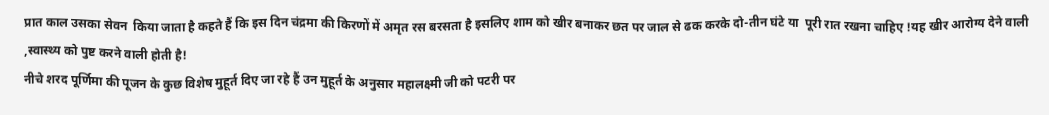प्रात काल उसका सेवन  किया जाता है कहते हैं कि इस दिन चंद्रमा की किरणों में अमृत रस बरसता है इसलिए शाम को खीर बनाकर छत पर जाल से ढक करके दो-तीन घंटे या  पूरी रात रखना चाहिए !यह खीर आरोग्य देने वाली ,स्वास्थ्य को पुष्ट करने वाली होती है!
नीचे शरद पूर्णिमा की पूजन के कुछ विशेष मुहूर्त दिए जा रहे हैं उन मुहूर्त के अनुसार महालक्ष्मी जी को पटरी पर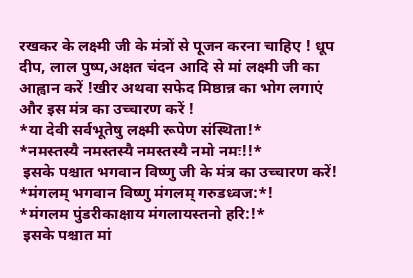रखकर के लक्ष्मी जी के मंत्रों से पूजन करना चाहिए ! धूप दीप, लाल पुष्प,अक्षत चंदन आदि से मां लक्ष्मी जी का आह्वान करें !खीर अथवा सफेद मिष्ठान्न का भोग लगाएं और इस मंत्र का उच्चारण करें !
*या देवी सर्वभूतेषु लक्ष्मी रूपेण संस्थिता!*
*नमस्तस्यै नमस्तस्यै नमस्तस्यै नमो नमः!!*
 इसके पश्चात भगवान विष्णु जी के मंत्र का उच्चारण करें!
*मंगलम् भगवान विष्णु मंगलम् गरुडध्वज:*!
*मंगलम पुंडरीकाक्षाय मंगलायस्तनो हरि:!*
 इसके पश्चात मां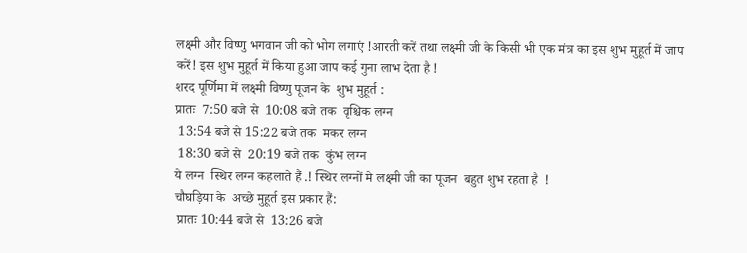लक्ष्मी और विष्णु भगवान जी को भोग लगाएं !आरती करें तथा लक्ष्मी जी के किसी भी एक मंत्र का इस शुभ मुहूर्त में जाप करें! इस शुभ मुहूर्त में किया हुआ जाप कई गुना लाभ देता है !
शरद पूर्णिमा में लक्ष्मी विष्णु पूजन के  शुभ मुहूर्त :
प्रातः  7:50 बजे से  10:08 बजे तक  वृश्चिक लग्न
 13:54 बजे से 15:22 बजे तक  मकर लग्न
 18:30 बजे से  20:19 बजे तक  कुंभ लग्न
ये लग्न  स्थिर लग्न कहलाते हैं .! स्थिर लग्नों मे लक्ष्मी जी का पूजन  बहुत शुभ रहता है  !
चौघड़िया के  अच्छे मुहूर्त इस प्रकार हैं:
 प्रातः 10:44 बजे से  13:26 बजे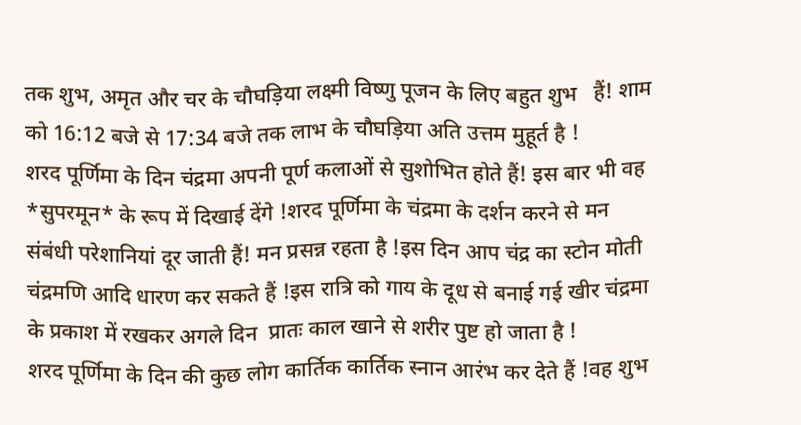तक शुभ, अमृत और चर के चौघड़िया लक्ष्मी विष्णु पूजन के लिए बहुत शुभ   हैं! शाम को 16:12 बजे से 17:34 बजे तक लाभ के चौघड़िया अति उत्तम मुहूर्त है !
शरद पूर्णिमा के दिन चंद्रमा अपनी पूर्ण कलाओं से सुशोभित होते हैं! इस बार भी वह *सुपरमून* के रूप में दिखाई देंगे !शरद पूर्णिमा के चंद्रमा के दर्शन करने से मन संबंधी परेशानियां दूर जाती हैं! मन प्रसन्न रहता है !इस दिन आप चंद्र का स्टोन मोती चंद्रमणि आदि धारण कर सकते हैं !इस रात्रि को गाय के दूध से बनाई गई खीर चंद्रमा के प्रकाश में रखकर अगले दिन  प्रातः काल खाने से शरीर पुष्ट हो जाता है !
शरद पूर्णिमा के दिन की कुछ लोग कार्तिक कार्तिक स्नान आरंभ कर देते हैं !वह शुभ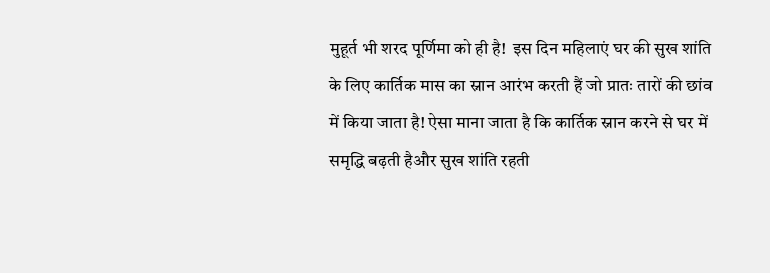मुहूर्त भी शरद पूर्णिमा को ही है!  इस दिन महिलाएं घर की सुख शांति के लिए कार्तिक मास का स्नान आरंभ करती हैं जो प्रातः तारों की छांव में किया जाता है! ऐसा माना जाता है कि कार्तिक स्नान करने से घर में समृद्धि बढ़ती हैऔर सुख शांति रहती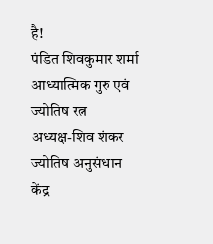है!
पंडित शिवकुमार शर्मा आध्यात्मिक गुरु एवं ज्योतिष रत्न
अध्यक्ष-शिव शंकर ज्योतिष अनुसंधान केंद्र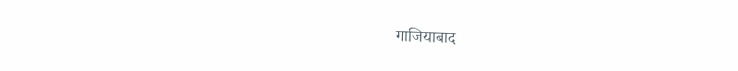गाजियाबाद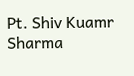Pt. Shiv Kuamr Sharma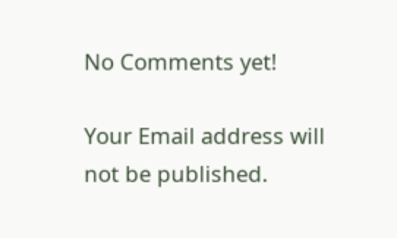No Comments yet!

Your Email address will not be published.